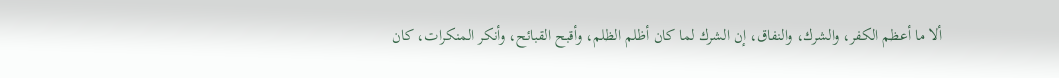ألا ما أعظم الكفر، والشرك، والنفاق، إن الشرك لما كان أظلم الظلم، وأقبح القبائح، وأنكر المنكرات، كان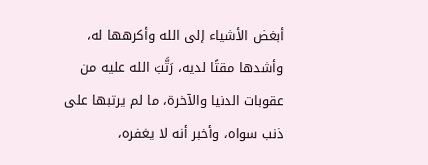أبغض الأشياء إلى الله وأكرهها له، وأشدها مقتًا لديه، رَتَّبَ الله عليه من عقوبات الدنيا والآخرة، ما لم يرتبها على ذنب سواه، وأخبر أنه لا يغفره،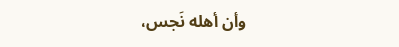وأن أهله نَجس،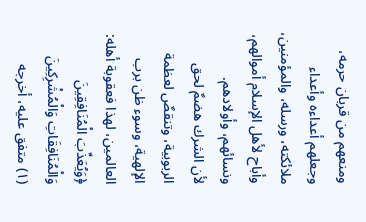ومنعهم من قربان حرمه، وجعلهم أعداءه وأعداء ملائكته، ورسله، والمؤمنين، وأباح لأهل الإسلام أموالهم، ونسائهم، وأولادهم.
لأن الشرك هضمٌ لحق الربوبية، وتنقصٌ لعظمة الإلهية، وسوء ظن برب العالمين، لهذا فعقوبة أهله: ﴿وَيُعَذِّبَ الْمُنَافِقِينَ وَالْمُنَافِقَاتِ وَالْمُشْرِكِينَ
(١) متفق عليه، أخرجه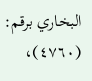البخاري برقم: (٤٧٦٠)،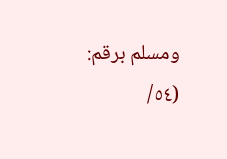ومسلم برقم: (٥٤/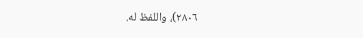٢٨٠٦)، واللفظ له.